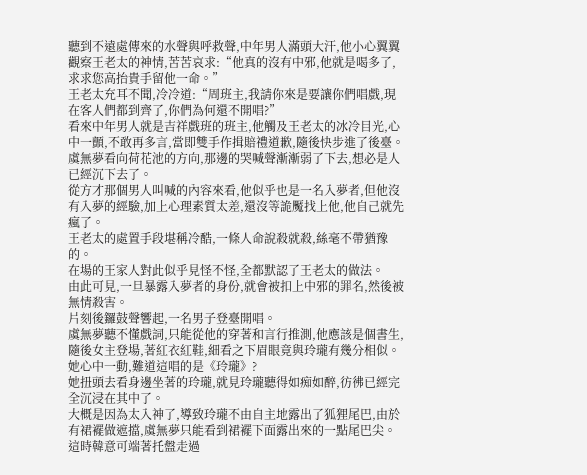聽到不遠處傳來的水聲與呼救聲,中年男人滿頭大汗,他小心翼翼觀察王老太的神情,苦苦哀求:“他真的沒有中邪,他就是喝多了,求求您高抬貴手留他一命。”
王老太充耳不聞,冷冷道:“周班主,我請你來是要讓你們唱戲,現在客人們都到齊了,你們為何還不開唱?”
看來中年男人就是吉祥戲班的班主,他觸及王老太的冰冷目光,心中一顫,不敢再多言,當即雙手作揖賠禮道歉,隨後快步進了後臺。
虞無夢看向荷花池的方向,那邊的哭喊聲漸漸弱了下去,想必是人已經沉下去了。
從方才那個男人叫喊的內容來看,他似乎也是一名入夢者,但他沒有入夢的經驗,加上心理素質太差,還沒等詭魘找上他,他自己就先瘋了。
王老太的處置手段堪稱冷酷,一條人命說殺就殺,絲毫不帶猶豫的。
在場的王家人對此似乎見怪不怪,全都默認了王老太的做法。
由此可見,一旦暴露入夢者的身份,就會被扣上中邪的罪名,然後被無情殺害。
片刻後鑼鼓聲響起,一名男子登臺開唱。
虞無夢聽不懂戲詞,只能從他的穿著和言行推測,他應該是個書生,隨後女主登場,著紅衣紅鞋,細看之下眉眼竟與玲瓏有幾分相似。
她心中一動,難道這唱的是《玲瓏》?
她扭頭去看身邊坐著的玲瓏,就見玲瓏聽得如痴如醉,彷彿已經完全沉浸在其中了。
大概是因為太入神了,導致玲瓏不由自主地露出了狐狸尾巴,由於有裙襬做遮擋,虞無夢只能看到裙襬下面露出來的一點尾巴尖。
這時韓意可端著托盤走過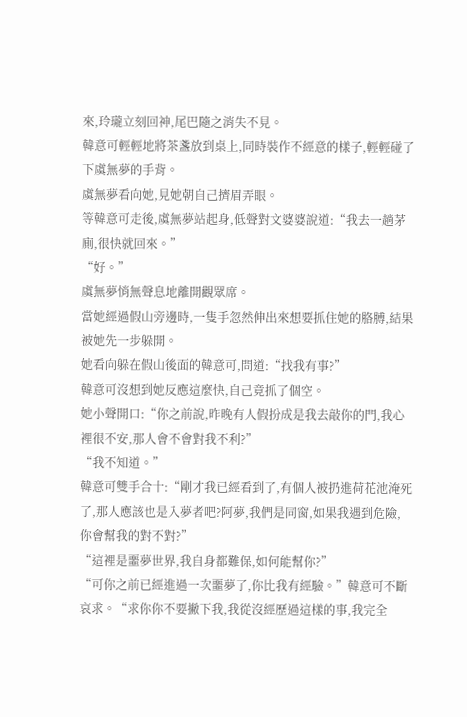來,玲瓏立刻回神,尾巴隨之消失不見。
韓意可輕輕地將茶盞放到桌上,同時裝作不經意的樣子,輕輕碰了下虞無夢的手背。
虞無夢看向她,見她朝自己擠眉弄眼。
等韓意可走後,虞無夢站起身,低聲對文婆婆說道:“我去一趟茅廁,很快就回來。”
“好。”
虞無夢悄無聲息地離開觀眾席。
當她經過假山旁邊時,一隻手忽然伸出來想要抓住她的胳膊,結果被她先一步躲開。
她看向躲在假山後面的韓意可,問道:“找我有事?”
韓意可沒想到她反應這麼快,自己竟抓了個空。
她小聲開口:“你之前說,昨晚有人假扮成是我去敲你的門,我心裡很不安,那人會不會對我不利?”
“我不知道。”
韓意可雙手合十:“剛才我已經看到了,有個人被扔進荷花池淹死了,那人應該也是入夢者吧?阿夢,我們是同窗,如果我遇到危險,你會幫我的對不對?”
“這裡是噩夢世界,我自身都難保,如何能幫你?”
“可你之前已經進過一次噩夢了,你比我有經驗。”韓意可不斷哀求。“求你你不要撇下我,我從沒經歷過這樣的事,我完全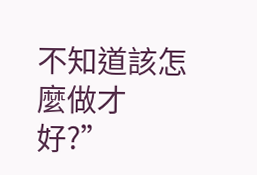不知道該怎麼做才好?”